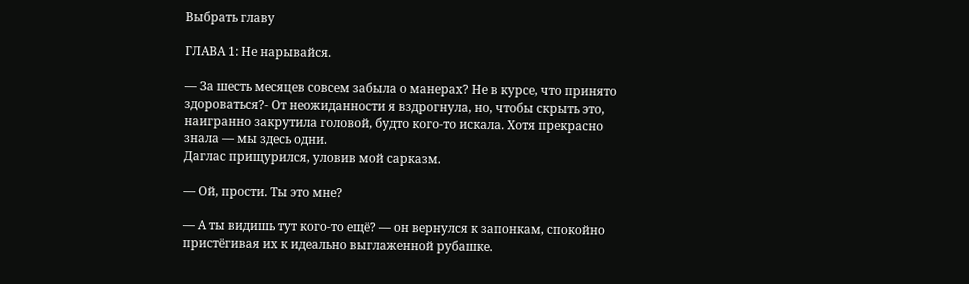Выбрать главу

ГЛАВА 1: Не нарывайся.

— За шесть месяцев совсем забыла о манерах? Не в курсе, что принято здороваться?- От неожиданности я вздрогнула, но, чтобы скрыть это, наигранно закрутила головой, будто кого-то искала. Хотя прекрасно знала — мы здесь одни.
Даглас прищурился, уловив мой сарказм.

— Ой, прости. Ты это мне?

— А ты видишь тут кого-то ещё? — он вернулся к запонкам, спокойно пристёгивая их к идеально выглаженной рубашке.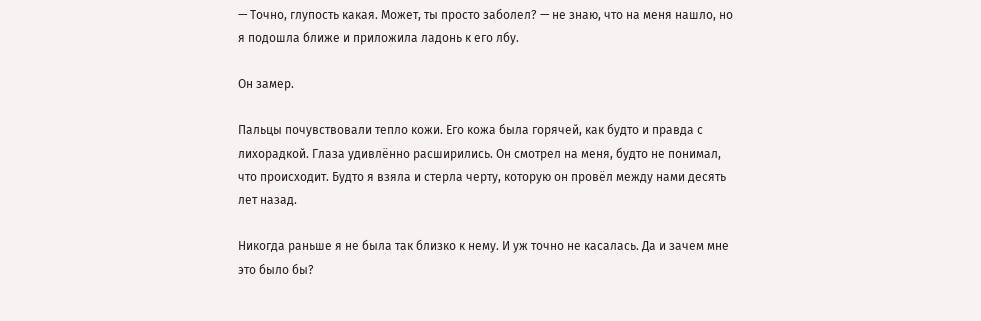— Точно, глупость какая. Может, ты просто заболел? — не знаю, что на меня нашло, но я подошла ближе и приложила ладонь к его лбу.

Он замер.

Пальцы почувствовали тепло кожи. Его кожа была горячей, как будто и правда с лихорадкой. Глаза удивлённо расширились. Он смотрел на меня, будто не понимал, что происходит. Будто я взяла и стерла черту, которую он провёл между нами десять лет назад.

Никогда раньше я не была так близко к нему. И уж точно не касалась. Да и зачем мне это было бы?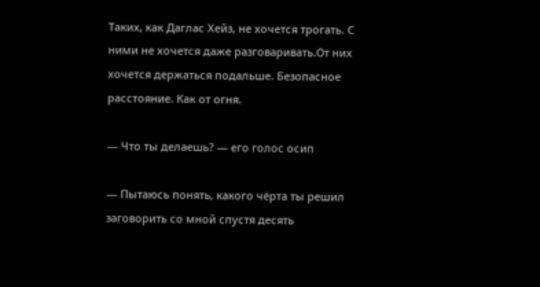Таких, как Даглас Хейз, не хочется трогать. С ними не хочется даже разговаривать.От них хочется держаться подальше. Безопасное расстояние. Как от огня.

— Что ты делаешь? — его голос осип

— Пытаюсь понять, какого чёрта ты решил заговорить со мной спустя десять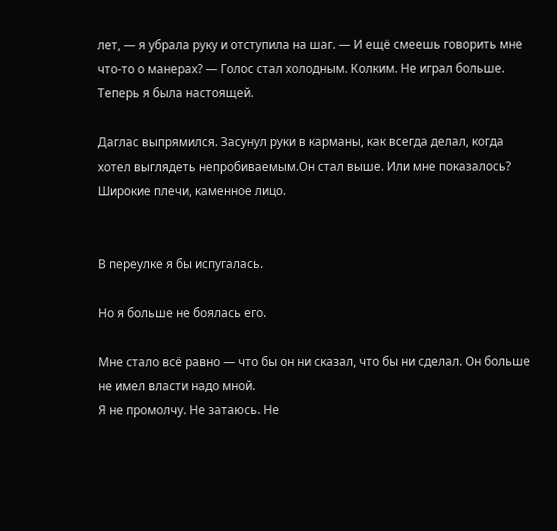лет, — я убрала руку и отступила на шаг. — И ещё смеешь говорить мне что-то о манерах? — Голос стал холодным. Колким. Не играл больше. Теперь я была настоящей.

Даглас выпрямился. Засунул руки в карманы, как всегда делал, когда хотел выглядеть непробиваемым.Он стал выше. Или мне показалось? Широкие плечи, каменное лицо.


В переулке я бы испугалась.

Но я больше не боялась его.

Мне стало всё равно — что бы он ни сказал, что бы ни сделал. Он больше не имел власти надо мной.
Я не промолчу. Не затаюсь. Не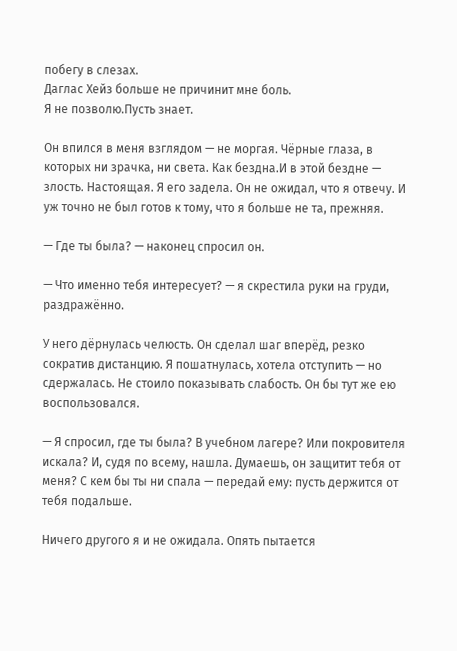побегу в слезах.
Даглас Хейз больше не причинит мне боль.
Я не позволю.Пусть знает.

Он впился в меня взглядом — не моргая. Чёрные глаза, в которых ни зрачка, ни света. Как бездна.И в этой бездне — злость. Настоящая. Я его задела. Он не ожидал, что я отвечу. И уж точно не был готов к тому, что я больше не та, прежняя.

— Где ты была? — наконец спросил он.

— Что именно тебя интересует? — я скрестила руки на груди, раздражённо.

У него дёрнулась челюсть. Он сделал шаг вперёд, резко сократив дистанцию. Я пошатнулась, хотела отступить — но сдержалась. Не стоило показывать слабость. Он бы тут же ею воспользовался.

— Я спросил, где ты была? В учебном лагере? Или покровителя искала? И, судя по всему, нашла. Думаешь, он защитит тебя от меня? С кем бы ты ни спала — передай ему: пусть держится от тебя подальше.

Ничего другого я и не ожидала. Опять пытается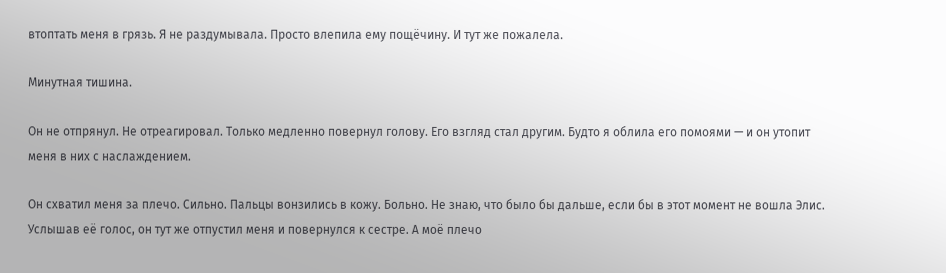втоптать меня в грязь. Я не раздумывала. Просто влепила ему пощёчину. И тут же пожалела.

Минутная тишина.

Он не отпрянул. Не отреагировал. Только медленно повернул голову. Его взгляд стал другим. Будто я облила его помоями — и он утопит меня в них с наслаждением.

Он схватил меня за плечо. Сильно. Пальцы вонзились в кожу. Больно. Не знаю, что было бы дальше, если бы в этот момент не вошла Элис. Услышав её голос, он тут же отпустил меня и повернулся к сестре. А моё плечо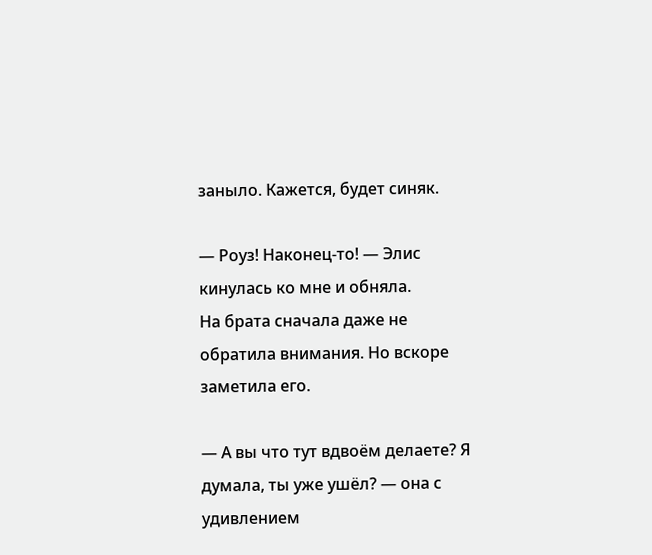заныло. Кажется, будет синяк.

— Роуз! Наконец-то! — Элис кинулась ко мне и обняла.
На брата сначала даже не обратила внимания. Но вскоре заметила его.

— А вы что тут вдвоём делаете? Я думала, ты уже ушёл? — она с удивлением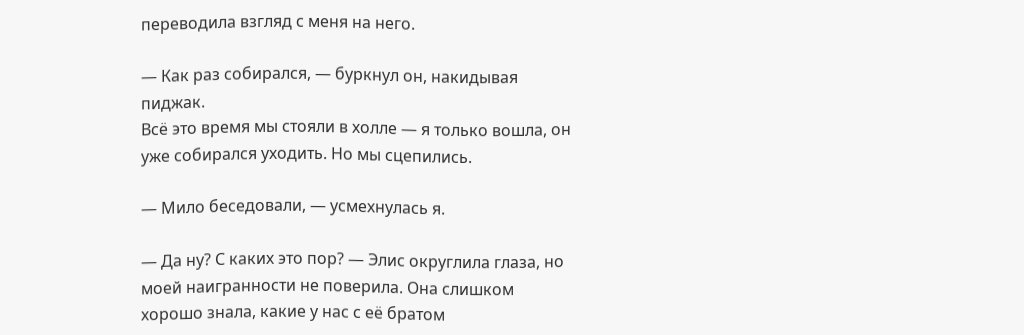переводила взгляд с меня на него.

— Как раз собирался, — буркнул он, накидывая пиджак.
Всё это время мы стояли в холле — я только вошла, он уже собирался уходить. Но мы сцепились.

— Мило беседовали, — усмехнулась я.

— Да ну? С каких это пор? — Элис округлила глаза, но моей наигранности не поверила. Она слишком хорошо знала, какие у нас с её братом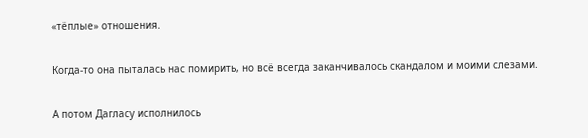«тёплые» отношения.

Когда-то она пыталась нас помирить, но всё всегда заканчивалось скандалом и моими слезами.

А потом Дагласу исполнилось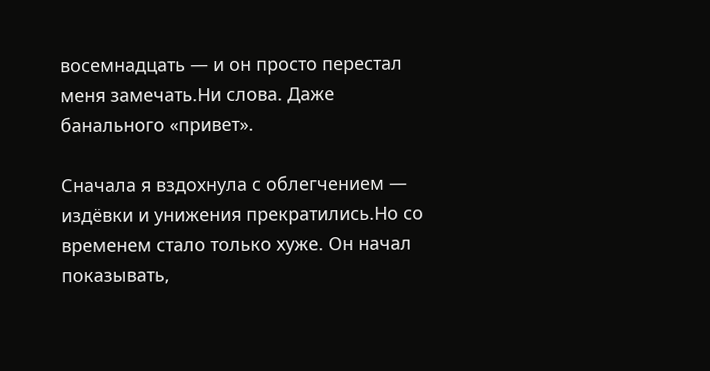восемнадцать — и он просто перестал меня замечать.Ни слова. Даже банального «привет».

Сначала я вздохнула с облегчением — издёвки и унижения прекратились.Но со временем стало только хуже. Он начал показывать,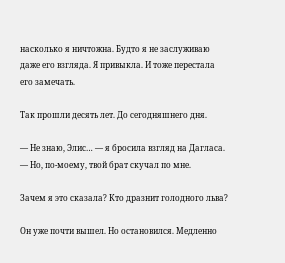насколько я ничтожна. Будто я не заслуживаю даже его взгляда. Я привыкла. И тоже перестала его замечать.

Так прошли десять лет. До сегодняшнего дня.

— Не знаю, Элис… — я бросила взгляд на Дагласа. — Но, по-моему, твой брат скучал по мне.

Зачем я это сказала? Кто дразнит голодного льва?

Он уже почти вышел. Но остановился. Медленно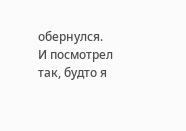обернулся.
И посмотрел так, будто я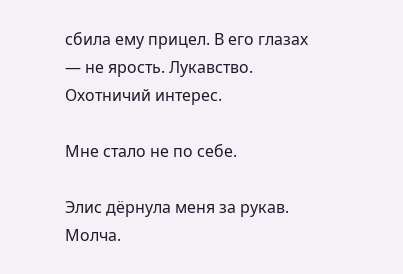сбила ему прицел. В его глазах — не ярость. Лукавство. Охотничий интерес.

Мне стало не по себе.

Элис дёрнула меня за рукав. Молча.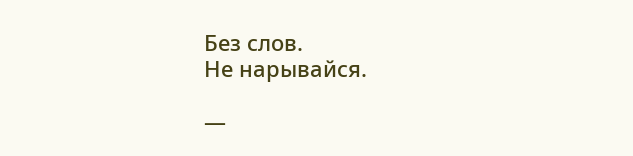Без слов.
Не нарывайся.

—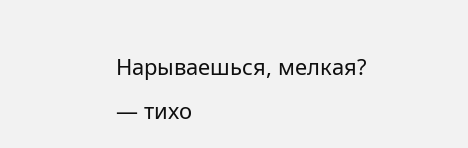Нарываешься, мелкая? — тихо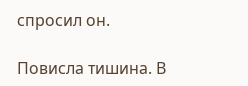спросил он.

Повисла тишина. В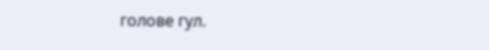голове гул.